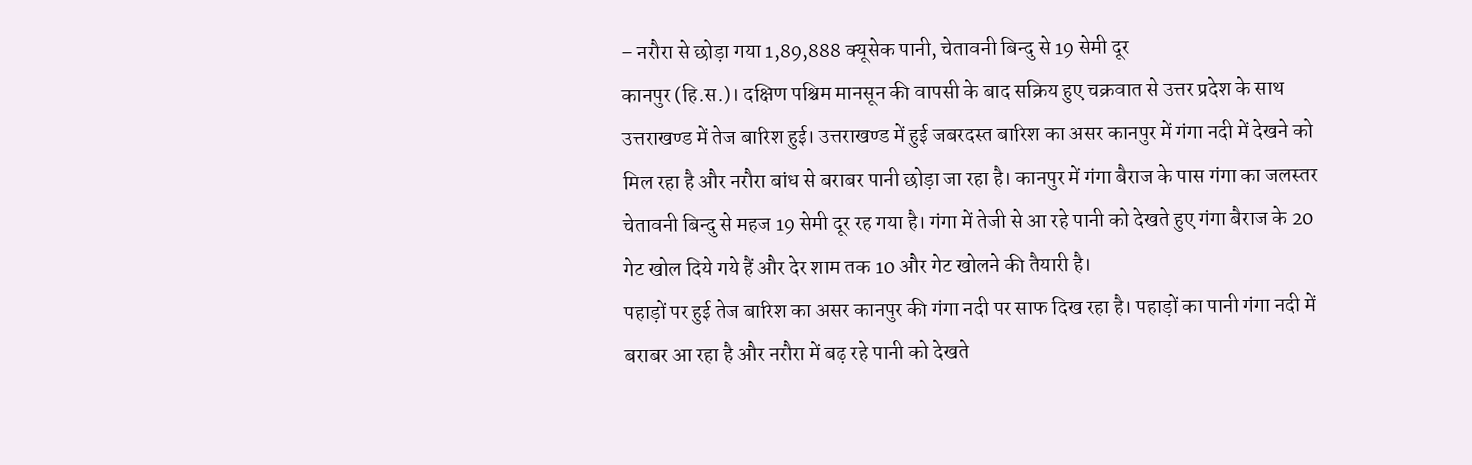– नरौरा से छोड़ा गया 1,89,888 क्यूसेक पानी, चेतावनी बिन्दु से 19 सेमी दूर
कानपुर (हि.स.)। दक्षिण पश्चिम मानसून की वापसी के बाद सक्रिय हुए चक्रवात से उत्तर प्रदेश के साथ उत्तराखण्ड में तेज बारिश हुई। उत्तराखण्ड में हुई जबरदस्त बारिश का असर कानपुर में गंगा नदी में देखने को मिल रहा है और नरौरा बांध से बराबर पानी छोड़ा जा रहा है। कानपुर में गंगा बैराज के पास गंगा का जलस्तर चेतावनी बिन्दु से महज 19 सेमी दूर रह गया है। गंगा में तेजी से आ रहे पानी को देखते हुए गंगा बैराज के 20 गेट खोल दिये गये हैं और देर शाम तक 10 और गेट खोलने की तैयारी है।
पहाड़ों पर हुई तेज बारिश का असर कानपुर की गंगा नदी पर साफ दिख रहा है। पहाड़ों का पानी गंगा नदी में बराबर आ रहा है और नरौरा में बढ़ रहे पानी को देखते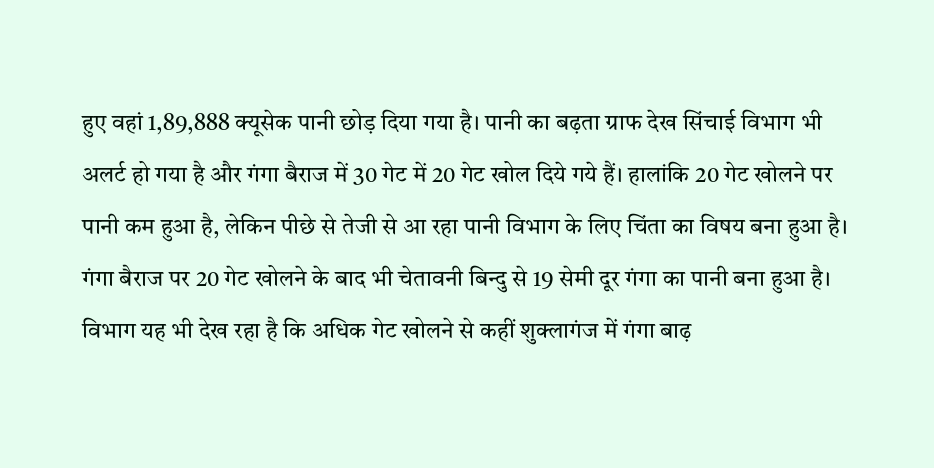हुए वहां 1,89,888 क्यूसेक पानी छोड़ दिया गया है। पानी का बढ़ता ग्राफ देख सिंचाई विभाग भी अलर्ट हो गया है और गंगा बैराज में 30 गेट में 20 गेट खोल दिये गये हैं। हालांकि 20 गेट खोलने पर पानी कम हुआ है, लेकिन पीछे से तेजी से आ रहा पानी विभाग के लिए चिंता का विषय बना हुआ है। गंगा बैराज पर 20 गेट खोलने के बाद भी चेतावनी बिन्दु से 19 सेमी दूर गंगा का पानी बना हुआ है। विभाग यह भी देख रहा है कि अधिक गेट खोलने से कहीं शुक्लागंज में गंगा बाढ़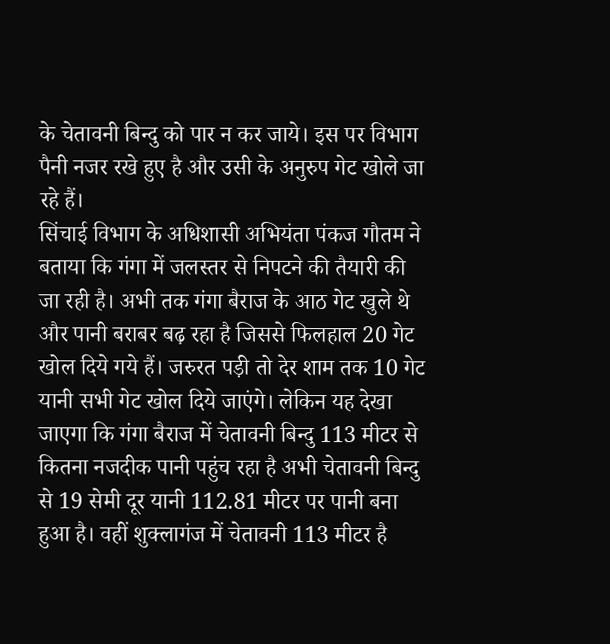के चेतावनी बिन्दु को पार न कर जाये। इस पर विभाग पैनी नजर रखे हुए है और उसी के अनुरुप गेट खोले जा रहे हैं।
सिंचाई विभाग के अधिशासी अभियंता पंकज गौतम ने बताया कि गंगा में जलस्तर से निपटने की तैयारी की जा रही है। अभी तक गंगा बैराज के आठ गेट खुले थे और पानी बराबर बढ़ रहा है जिससे फिलहाल 20 गेट खोल दिये गये हैं। जरुरत पड़ी तो देर शाम तक 10 गेट यानी सभी गेट खोल दिये जाएंगे। लेकिन यह देखा जाएगा कि गंगा बैराज में चेतावनी बिन्दु 113 मीटर से कितना नजदीक पानी पहुंच रहा है अभी चेतावनी बिन्दु से 19 सेमी दूर यानी 112.81 मीटर पर पानी बना हुआ है। वहीं शुक्लागंज में चेतावनी 113 मीटर है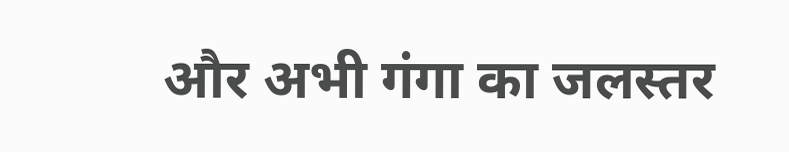और अभी गंगा का जलस्तर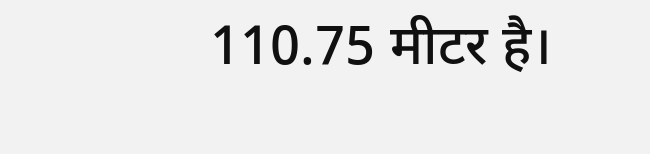110.75 मीटर है।